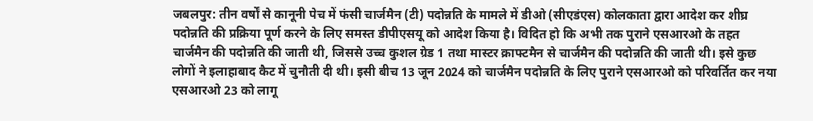जबलपुर: तीन वर्षों से कानूनी पेच में फंसी चार्जमैन (टी) पदोन्नति के मामले में डीओ (सीएडंएस) कोलकाता द्वारा आदेश कर शीघ्र पदोन्नति की प्रक्रिया पूर्ण करने के लिए समस्त डीपीएसयू को आदेश किया है। विदित हो कि अभी तक पुराने एसआरओ के तहत चार्जमैन की पदोन्नति की जाती थी, जिससे उच्च कुशल ग्रेड 1 तथा मास्टर क्राफ्टमैन से चार्जमैन की पदोन्नति की जाती थी। इसे कुछ लोगों ने इलाहाबाद कैट में चुनौती दी थी। इसी बीच 13 जून 2024 को चार्जमैन पदोन्नति के लिए पुराने एसआरओ को परिवर्तित कर नया एसआरओ 23 को लागू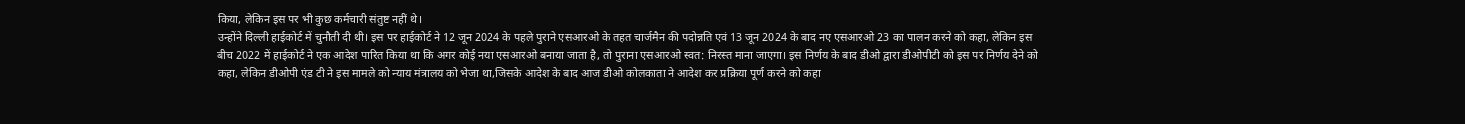किया, लेकिन इस पर भी कुछ कर्मचारी संतुष्ट नहीं थे।
उन्होंने दिल्ली हाईकोर्ट में चुनौती दी थी। इस पर हाईकोर्ट ने 12 जून 2024 के पहले पुराने एसआरओ के तहत चार्जमैन की पदोन्नति एवं 13 जून 2024 के बाद नए एसआरओ 23 का पालन करने को कहा, लेकिन इस बीच 2022 में हाईकोर्ट ने एक आदेश पारित किया था कि अगर कोई नया एसआरओ बनाया जाता है, तो पुराना एसआरओ स्वत: निरस्त माना जाएगा। इस निर्णय के बाद डीओ द्वारा डीओपीटी को इस पर निर्णय देने को कहा, लेकिन डीओपी एंड टी ने इस मामले को न्याय मंत्रालय को भेजा था,जिसके आदेश के बाद आज डीओ कोलकाता ने आदेश कर प्रक्रिया पूर्ण करने को कहा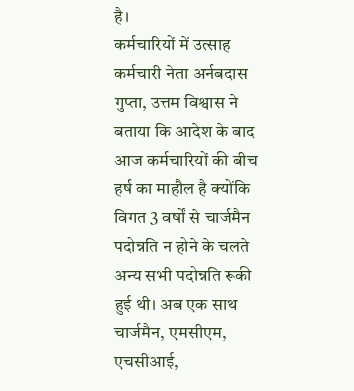है।
कर्मचारियों में उत्साह
कर्मचारी नेता अर्नबदास गुप्ता, उत्तम विश्वास ने बताया कि आदेश के बाद आज कर्मचारियों की बीच हर्ष का माहौल है क्योंकि विगत 3 वर्षों से चार्जमैन पदोन्नति न होने के चलते अन्य सभी पदोन्नति रूकी हुई थी। अब एक साथ चार्जमैन, एमसीएम, एचसीआई,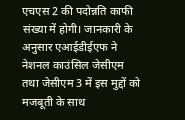एचएस 2 की पदोन्नति काफी संख्या में होगी। जानकारी के अनुसार एआईडीईएफ ने नेशनल काउंसिल जेसीएम तथा जेसीएम 3 में इस मुद्दों को मजबूती के साथ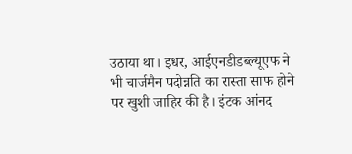उठाया था। इधर, आईएनडीडब्ल्यूएफ ने भी चार्जमैन पदोन्नति का रास्ता साफ होने पर खुशी जाहिर की है। इंटक आंनद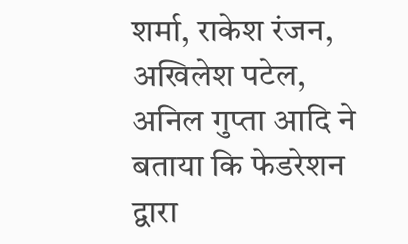शर्मा, राकेश रंजन, अखिलेश पटेल, अनिल गुप्ता आदि ने बताया कि फेडरेशन द्वारा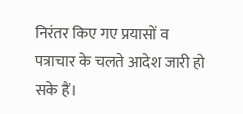निरंतर किए गए प्रयासों व पत्राचार के चलते आदेश जारी हो सके हैं।